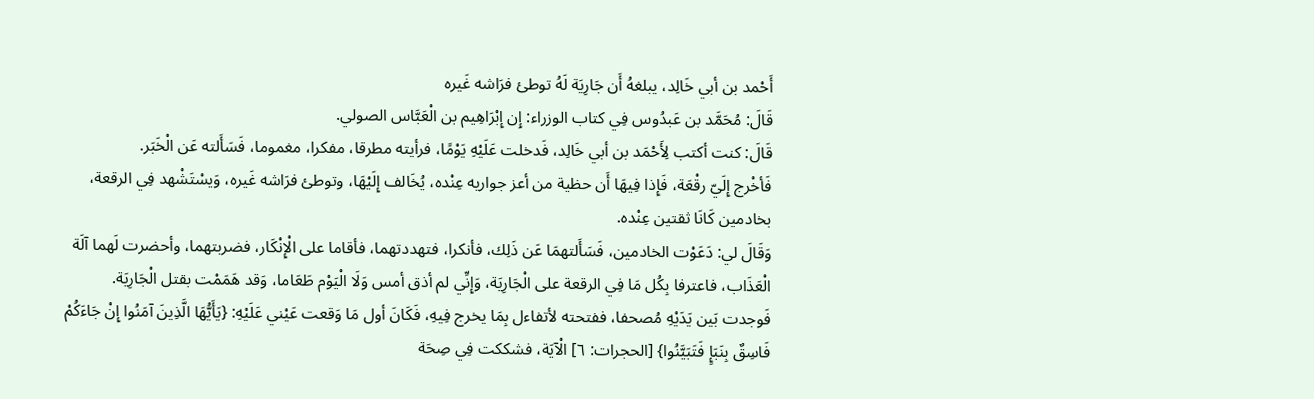أَحْمد بن أبي خَالِد، يبلغهُ أَن جَارِيَة لَهُ توطئ فرَاشه غَيره
قَالَ: مُحَمَّد بن عَبدُوس فِي كتاب الوزراء: إِن إِبْرَاهِيم بن الْعَبَّاس الصولي.
قَالَ: كنت أكتب لِأَحْمَد بن أبي خَالِد، فَدخلت عَلَيْهِ يَوْمًا، فرأيته مطرقا، مفكرا، مغموما، فَسَأَلته عَن الْخَبَر.
فَأخْرج إِلَيّ رقْعَة، فَإِذا فِيهَا أَن حظية من أعز جواريه عِنْده، يُخَالف إِلَيْهَا، وتوطئ فرَاشه غَيره، وَيسْتَشْهد فِي الرقعة، بخادمين كَانَا ثقتين عِنْده.
وَقَالَ لي: دَعَوْت الخادمين، فَسَأَلتهمَا عَن ذَلِك، فأنكرا، فتهددتهما، فأقاما على الْإِنْكَار، فضربتهما، وأحضرت لَهما آلَة الْعَذَاب، فاعترفا بِكُل مَا فِي الرقعة على الْجَارِيَة، وَإِنِّي لم أذق أمس وَلَا الْيَوْم طَعَاما، وَقد هَمَمْت بقتل الْجَارِيَة.
فَوجدت بَين يَدَيْهِ مُصحفا، ففتحته لأتفاءل بِمَا يخرج فِيهِ، فَكَانَ أول مَا وَقعت عَيْني عَلَيْهِ: {يَأَيُّهَا الَّذِينَ آمَنُوا إِنْ جَاءَكُمْ فَاسِقٌ بِنَبَإٍ فَتَبَيَّنُوا} [الحجرات: ٦] الْآيَة، فشككت فِي صِحَة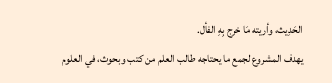الحَدِيث، وأريته مَا خرج بِهِ الفأل.
يهدف المشروع لجمع ما يحتاجه طالب العلم من كتب وبحوث، في العلوم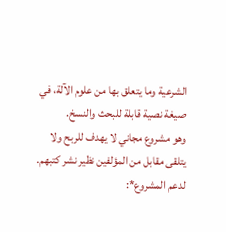الشرعية وما يتعلق بها من علوم الآلة، في صيغة نصية قابلة للبحث والنسخ.
وهو مشروع مجاني لا يهدف للربح ولا يتلقى مقابل من المؤلفين نظير نشر كتبهم.
لدعم المشروع*: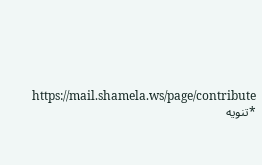https://mail.shamela.ws/page/contribute
*تنويه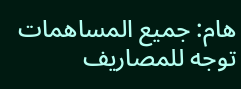هام: جميع المساهمات توجه للمصاريف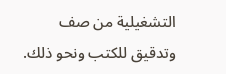التشغيلية من صف وتدقيق للكتب ونحو ذلك.